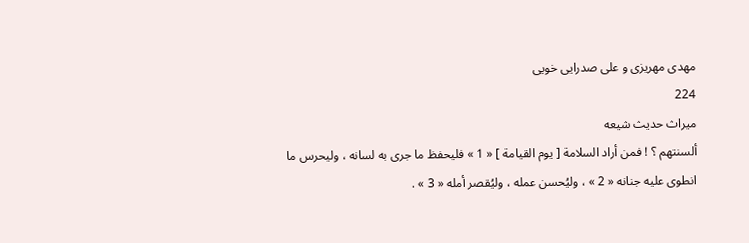مهدى مهريزى و على صدرايى خويى
224
ميراث حديث شيعه
ألسنتهم ؟ ! فمن أراد السلامة [ يوم القيامة ] « 1 » فليحفظ ما جرى به لسانه ، وليحرس ما انطوى عليه جنانه « 2 » ، وليُحسن عمله ، وليُقصر أمله « 3 » .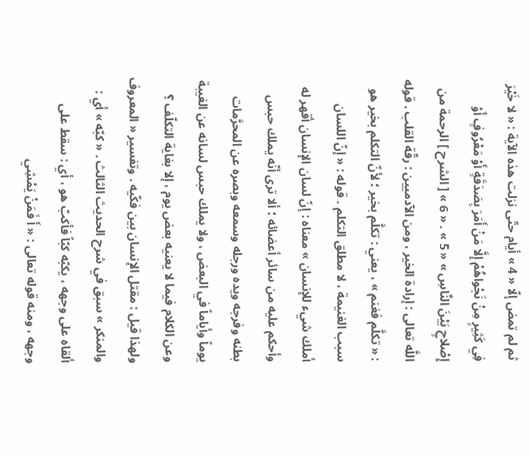ثم لم تمض إلّا « 4 » أيام حتّى نزلت هذه الآية : « لا خَيْرَ فِي كَثِيرٍ مِنْ نَجْواهُمْ إِلَّا مَنْ أَمَرَ بِصَدَقَةٍ أَوْ مَعْرُوفٍ أَوْ إِصْلاحٍ بَيْنَ النَّاسِ » « 5 » . « 6 » [ الشرح ] الرحمة من اللَّه تعالى : إرادة الخير ، ومن الآدميين : رقّة القلب . قوله : « تكلَّم فغنم » ، يعني : تكلَّم بخير ؛ لأنّ التكلم بخير هو سبب الغنيمة ، لا مطلق التكلم . قوله : « إنّ اللسان أملك شيء للإنسان » معناه : إنّ لسان الإنسان أقهر له وأحكم عليه من سائر أعضائه ؛ ألا ترى أنّه يملك حبس بطنه وفرجه ويده ورجله وسمعه وبصره عن المحرَّمات يوماً وأياماً في البعض ، ولا يملك حبس لسانه عن الغيبة وعن الكلام فيما لا يعنيه بعض يوم ، إلا بغاية التكلّف ؟ ولهذا قيل : مقتل الإنسان بين فكّيه . وتفسير « المعروف والمنكر » سبق في شرح الحديث الثالث . « كبّه » أي : ألقاه على وجهه ، يكبّه كبّاً فأكبّ هو ، أي : سقط على وجهه ، ومنه قوله تعالى : « أَ فَمَنْ يَمْشِي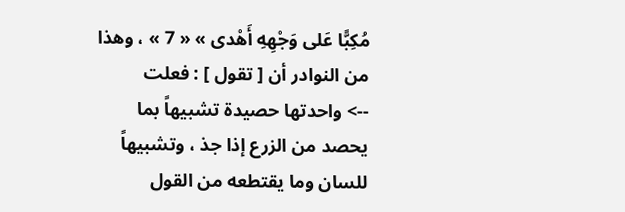مُكِبًّا عَلى وَجْهِهِ أَهْدى » « 7 » ، وهذا من النوادر أن [ تقول ] : فعلت
--> واحدتها حصيدة تشبيهاً بما يحصد من الزرع إذا جذ ، وتشبيهاً للسان وما يقتطعه من القول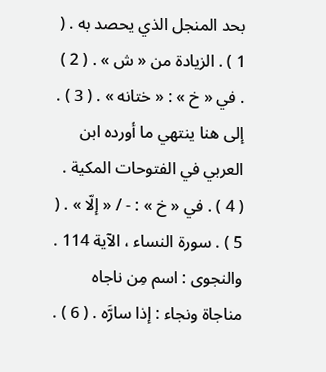بحد المنجل الذي يحصد به . ( 1 ) . الزيادة من « ش » . ( 2 ) . في « خ » : « ختانه » . ( 3 ) . إلى هنا ينتهي ما أورده ابن العربي في الفتوحات المكية . ( 4 ) . في « خ » : - / « إلّا » . ( 5 ) . سورة النساء ، الآية 114 . والنجوى : اسم مِن ناجاه مناجاة ونجاء : إذا سارَّه . ( 6 ) .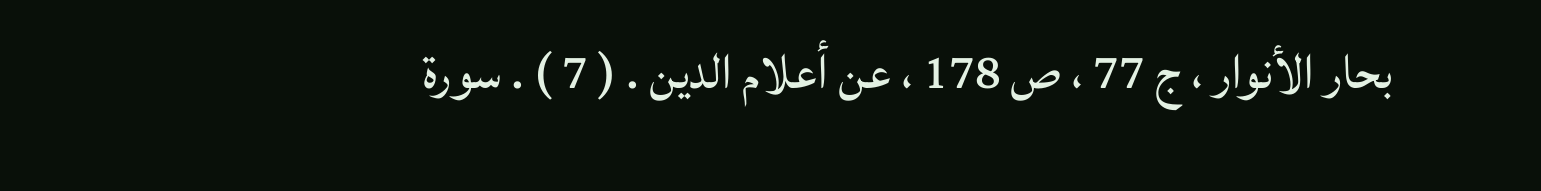بحار الأنوار ، ج 77 ، ص 178 ، عن أعلام الدين . ( 7 ) . سورة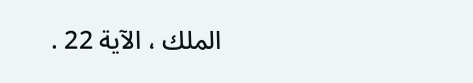الملك ، الآية 22 .